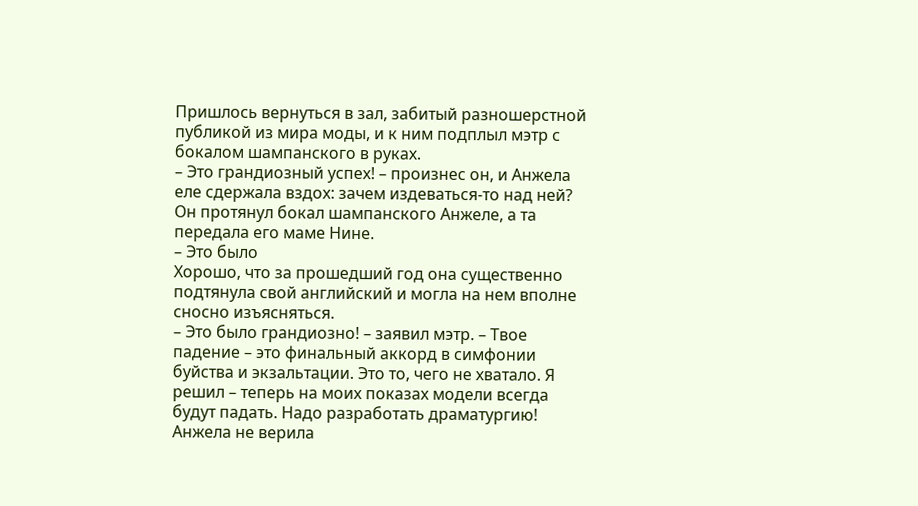Пришлось вернуться в зал, забитый разношерстной публикой из мира моды, и к ним подплыл мэтр с бокалом шампанского в руках.
– Это грандиозный успех! – произнес он, и Анжела еле сдержала вздох: зачем издеваться-то над ней?
Он протянул бокал шампанского Анжеле, а та передала его маме Нине.
– Это было
Хорошо, что за прошедший год она существенно подтянула свой английский и могла на нем вполне сносно изъясняться.
– Это было грандиозно! – заявил мэтр. – Твое падение – это финальный аккорд в симфонии буйства и экзальтации. Это то, чего не хватало. Я решил – теперь на моих показах модели всегда будут падать. Надо разработать драматургию!
Анжела не верила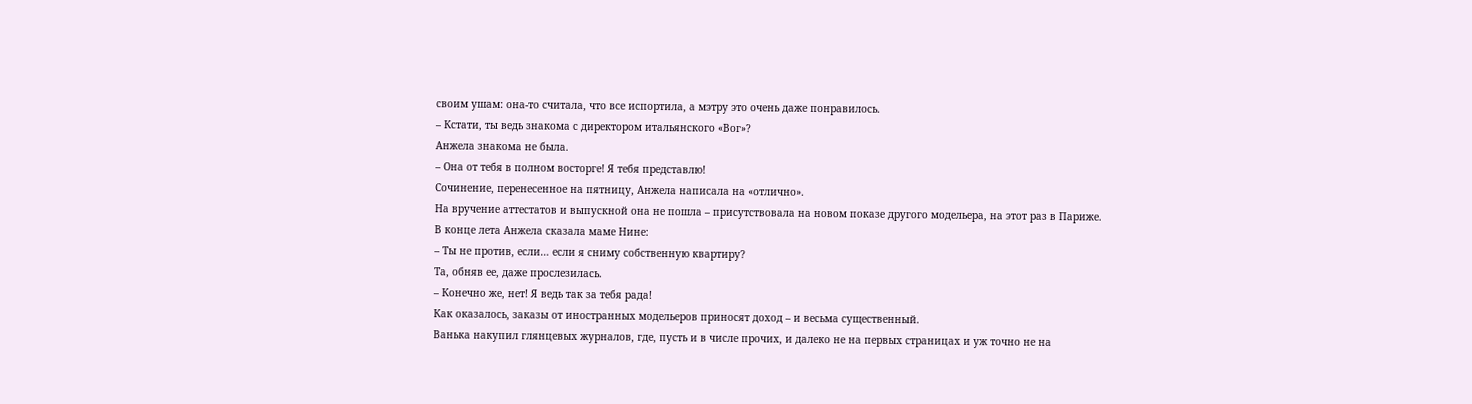своим ушам: она-то считала, что все испортила, а мэтру это очень даже понравилось.
– Кстати, ты ведь знакома с директором итальянского «Вог»?
Анжела знакома не была.
– Она от тебя в полном восторге! Я тебя представлю!
Сочинение, перенесенное на пятницу, Анжела написала на «отлично».
На вручение аттестатов и выпускной она не пошла – присутствовала на новом показе другого модельера, на этот раз в Париже.
В конце лета Анжела сказала маме Нине:
– Ты не против, если… если я сниму собственную квартиру?
Та, обняв ее, даже прослезилась.
– Конечно же, нет! Я ведь так за тебя рада!
Как оказалось, заказы от иностранных модельеров приносят доход – и весьма существенный.
Ванька накупил глянцевых журналов, где, пусть и в числе прочих, и далеко не на первых страницах и уж точно не на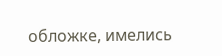обложке, имелись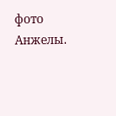фото Анжелы.